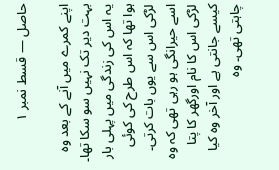حاصل — قسط نمبر ۱

اپنے کمرے میں آنے کے بعد وہ بہت دیر تک نہیں سو سکا تھا۔ یہ اس کی زندگی میں پہلی بار ہوا تھا کہ اس طرح کی کوئی لڑکی اس سے یوں بات کرتی۔ اسے حیرانگی ہو رہی تھی کہ وہ لڑکی اس کا نام اورگھر کا پتا کیسے جانتی ہے اور آخر وہ کیا چاہتی تھی۔ وہ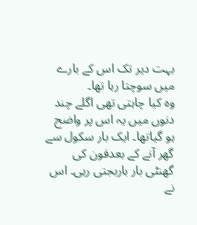بہت دیر تک اس کے بارے میں سوچتا رہا تھا۔
وہ کیا چاہتی تھی اگلے چند دنوں میں یہ اس پر واضح ہو گیاتھا۔ ایک بار سکول سے گھر آنے کے بعدفون کی گھنٹی بار باربجتی رہی۔ اس نے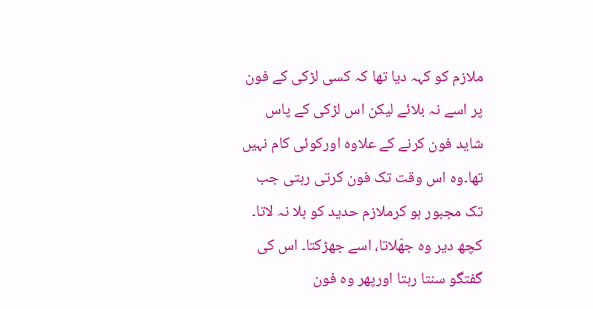ملازم کو کہہ دیا تھا کہ کسی لڑکی کے فون پر اسے نہ بلائے لیکن اس لڑکی کے پاس شاید فون کرنے کے علاوہ اورکوئی کام نہیں تھا۔وہ اس وقت تک فون کرتی رہتی جب تک مجبور ہو کرملازم حدید کو بلا نہ لاتا۔ کچھ دیر وہ جھّلاتا، اسے جھڑکتا۔ اس کی گفتگو سنتا رہتا اورپھر وہ فون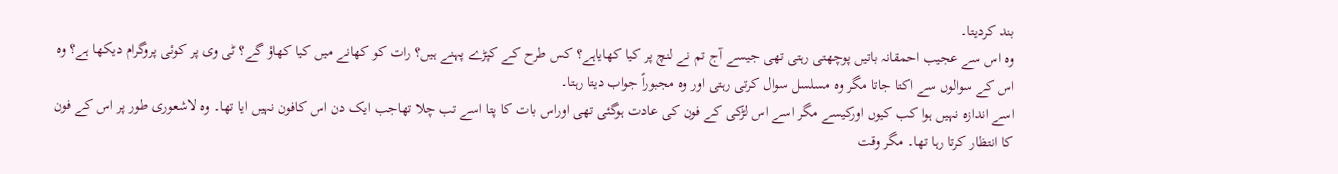بند کردیتا۔
وہ اس سے عجیب احمقانہ باتیں پوچھتی رہتی تھی جیسے آج تم نے لنچ پر کیا کھایاہے؟ کس طرح کے کپڑے پہنے ہیں؟ رات کو کھانے میں کیا کھاؤ گے؟ ٹی وی پر کوئی پروگرام دیکھا ہے؟ وہ اس کے سوالوں سے اکتا جاتا مگر وہ مسلسل سوال کرتی رہتی اور وہ مجبوراً جواب دیتا رہتا۔
اسے اندازہ نہیں ہوا کب کیوں اورکیسے مگر اسے اس لڑکی کے فون کی عادت ہوگئی تھی اوراس بات کا پتا اسے تب چلا تھاجب ایک دن اس کافون نہیں ایا تھا۔ وہ لاشعوری طور پر اس کے فون کا انتظار کرتا رہا تھا۔ مگر وقت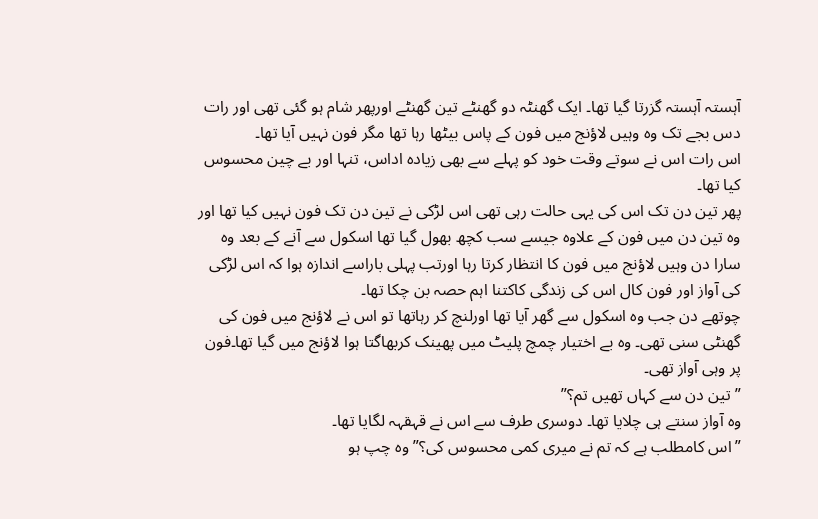آہستہ آہستہ گزرتا گیا تھا۔ ایک گھنٹہ دو گھنٹے تین گھنٹے اورپھر شام ہو گئی تھی اور رات دس بجے تک وہ وہیں لاؤنج میں فون کے پاس بیٹھا رہا تھا مگر فون نہیں آیا تھا۔
اس رات اس نے سوتے وقت خود کو پہلے سے بھی زیادہ اداس، تنہا اور بے چین محسوس کیا تھا۔
پھر تین دن تک اس کی یہی حالت رہی تھی اس لڑکی نے تین دن تک فون نہیں کیا تھا اور وہ تین دن میں فون کے علاوہ جیسے سب کچھ بھول گیا تھا اسکول سے آنے کے بعد وہ سارا دن وہیں لاؤنج میں فون کا انتظار کرتا رہا اورتب پہلی باراسے اندازہ ہوا کہ اس لڑکی کی آواز اور فون کال اس کی زندگی کاکتنا اہم حصہ بن چکا تھا۔
چوتھے دن جب وہ اسکول سے گھر آیا تھا اورلنچ کر رہاتھا تو اس نے لاؤنج میں فون کی گھنٹی سنی تھی۔ وہ بے اختیار چمچ پلیٹ میں پھینک کربھاگتا ہوا لاؤنج میں گیا تھا۔فون پر وہی آواز تھی۔
”تین دن سے کہاں تھیں تم؟”
وہ آواز سنتے ہی چلایا تھا۔ دوسری طرف سے اس نے قہقہہ لگایا تھا۔
”اس کامطلب ہے کہ تم نے میری کمی محسوس کی؟”وہ چپ ہو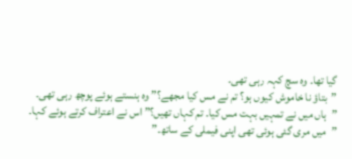گیا تھا۔ وہ سچ کہہ رہی تھی۔
”بتاؤ نا خاموش کیوں ہو؟ تم نے مس کیا مجھے؟” وہ ہنستے ہوئے پوچھ رہی تھی۔
”ہاں میں نے تمہیں بہت مس کیا۔ تم کہاں تھیں؟” اس نے اعتراف کرتے ہوئے کہا۔
”میں مری گئی ہوئی تھی اپنی فیملی کے ساتھ۔”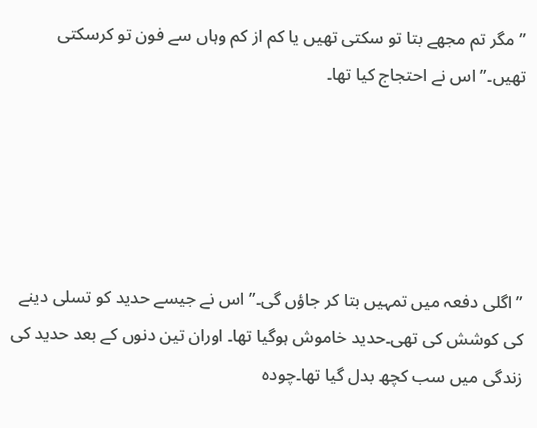”مگر تم مجھے بتا تو سکتی تھیں یا کم از کم وہاں سے فون تو کرسکتی تھیں۔” اس نے احتجاج کیا تھا۔





”اگلی دفعہ میں تمہیں بتا کر جاؤں گی۔” اس نے جیسے حدید کو تسلی دینے کی کوشش کی تھی۔حدید خاموش ہوگیا تھا۔ اوران تین دنوں کے بعد حدید کی زندگی میں سب کچھ بدل گیا تھا۔چودہ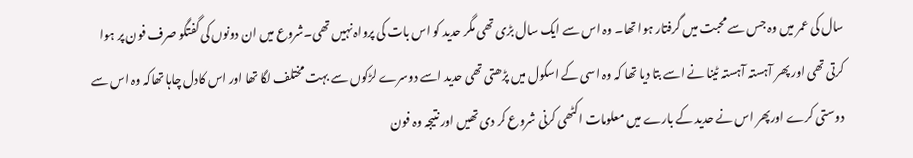سال کی عمر میں وہ جس سے محبت میں گرفتار ہوا تھا۔ وہ اس سے ایک سال بڑی تھی مگر حدید کو اس بات کی پرواہ نہیں تھی۔شروع میں ان دونوں کی گفتگو صرف فون پر ہوا کرتی تھی اور پھر آہستہ آہستہ ٹینا نے اسے بتا دیا تھا کہ وہ اسی کے اسکول میں پڑھتی تھی حدید اسے دوسرے لڑکوں سے بہت مختلف لگا تھا اور اس کادل چاہا تھاکہ وہ اس سے دوستی کرے اورپھر اس نے حدید کے بارے میں معلومات اکٹھی کرنی شروع کر دی تھیں اور نتیجہ وہ فون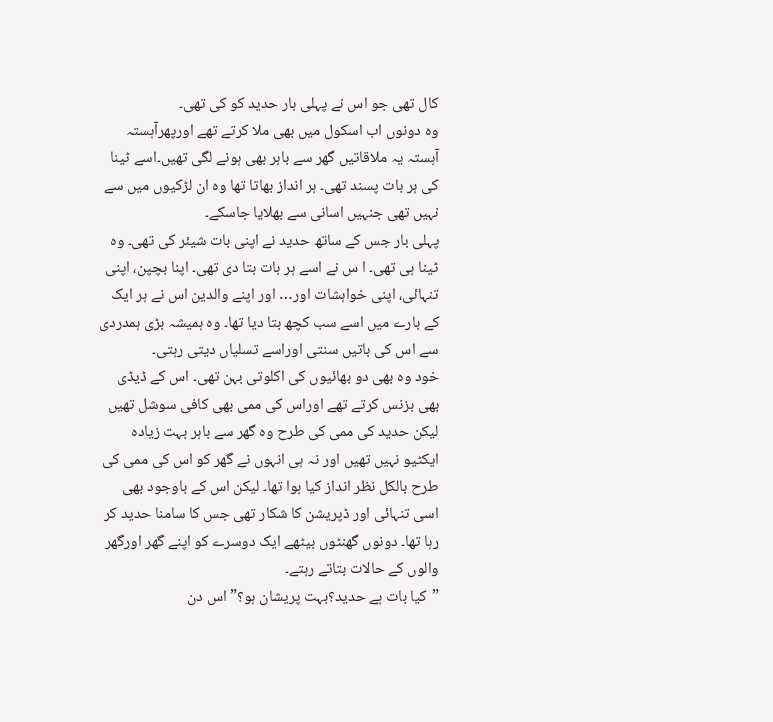کال تھی جو اس نے پہلی بار حدید کو کی تھی۔
وہ دونوں اب اسکول میں بھی ملا کرتے تھے اورپھرآہستہ آہستہ یہ ملاقاتیں گھر سے باہر بھی ہونے لگی تھیں۔اسے ٹینا کی ہر بات پسند تھی۔ ہر انداز بھاتا تھا وہ ان لڑکیوں میں سے نہیں تھی جنہیں اسانی سے بھلایا جاسکے۔
پہلی بار جس کے ساتھ حدید نے اپنی بات شیئر کی تھی۔ وہ ٹینا ہی تھی۔ ا س نے اسے ہر بات بتا دی تھی۔ اپنا بچپن، اپنی تنہائی، اپنی خواہشات اور… اور اپنے والدین اس نے ہر ایک کے بارے میں اسے سب کچھ بتا دیا تھا۔ وہ ہمیشہ بڑی ہمدردی سے اس کی باتیں سنتی اوراسے تسلیاں دیتی رہتی۔
خود وہ بھی دو بھائیوں کی اکلوتی بہن تھی۔ اس کے ڈیڈی بھی بزنس کرتے تھے اوراس کی ممی بھی کافی سوشل تھیں لیکن حدید کی ممی کی طرح وہ گھر سے باہر بہت زیادہ ایکٹیو نہیں تھیں اور نہ ہی انہوں نے گھر کو اس کی ممی کی طرح بالکل نظر انداز کیا ہوا تھا۔ لیکن اس کے باوجود بھی اسی تنہائی اور ڈپریشن کا شکار تھی جس کا سامنا حدید کر رہا تھا۔ دونوں گھنٹوں بیٹھے ایک دوسرے کو اپنے گھر اورگھر والوں کے حالات بتاتے رہتے۔
”کیا بات ہے حدید؟بہت پریشان ہو؟” اس دن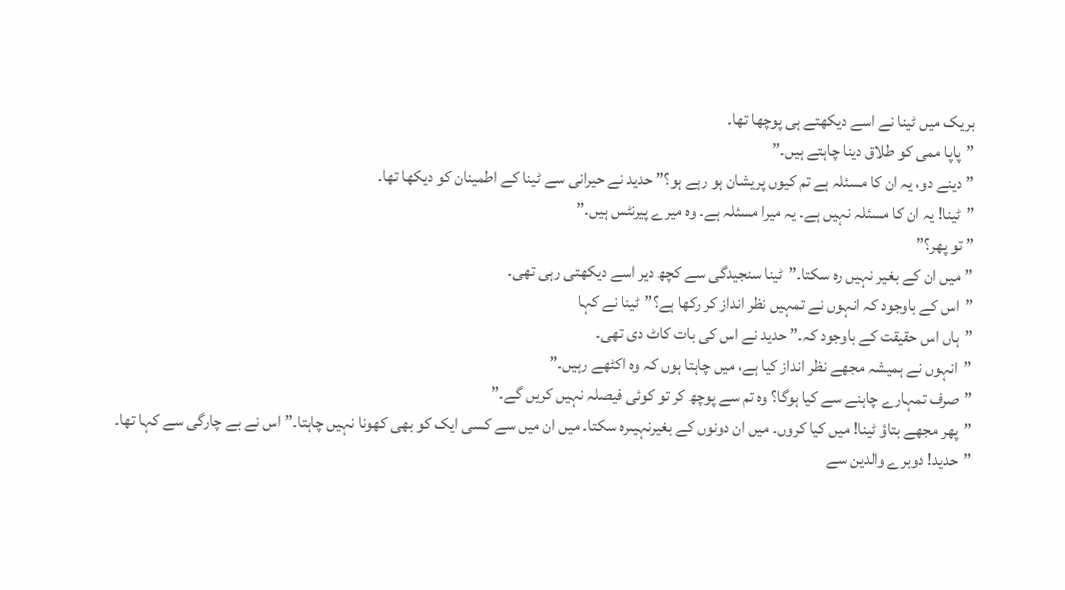بریک میں ٹینا نے اسے دیکھتے ہی پوچھا تھا۔
”پاپا ممی کو طلاق دینا چاہتے ہیں۔”
” دینے دو، یہ ان کا مسئلہ ہے تم کیوں پریشان ہو رہے ہو؟” حدید نے حیرانی سے ٹینا کے اطمینان کو دیکھا تھا۔
”ٹینا! یہ ان کا مسئلہ نہیں ہے۔ یہ میرا مسئلہ ہے۔ وہ میرے پیرنٹس ہیں۔”
” تو پھر؟”
”میں ان کے بغیر نہیں رہ سکتا۔”ٹینا سنجیدگی سے کچھ دیر اسے دیکھتی رہی تھی۔
”اس کے باوجود کہ انہوں نے تمہیں نظر انداز کر رکھا ہے؟”ٹینا نے کہا
”ہاں اس حقیقت کے باوجود کہ۔” حدید نے اس کی بات کاٹ دی تھی۔
”انہوں نے ہمیشہ مجھے نظر انداز کیا ہے، میں چاہتا ہوں کہ وہ اکٹھے رہیں۔”
”صرف تمہارے چاہنے سے کیا ہوگا؟ وہ تم سے پوچھ کر تو کوئی فیصلہ نہیں کریں گے۔”
”پھر مجھے بتاؤ ٹینا! میں کیا کروں۔ میں ان دونوں کے بغیرنہیںرہ سکتا۔ میں ان میں سے کسی ایک کو بھی کھونا نہیں چاہتا۔” اس نے بے چارگی سے کہا تھا۔
”حدید! دوبرے والدین سے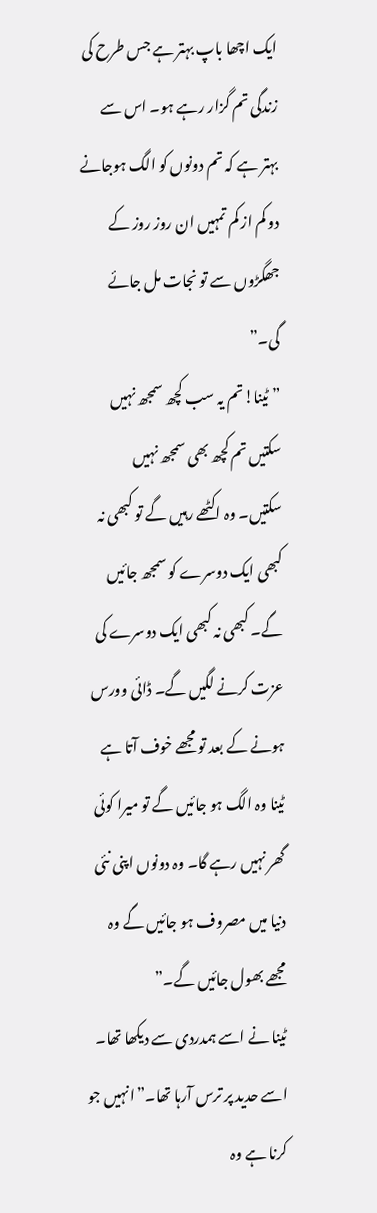ایک اچھا باپ بہتر ہے جس طرح کی زندگی تم گزار رہے ہو۔ اس سے بہتر ہے کہ تم دونوں کو الگ ہوجانے دو کم از کم تمہیں ان روز روز کے جھگڑوں سے تو نجات مل جائے گی۔”
”ٹینا!تم یہ سب کچھ سمجھ نہیں سکتیں تم کچھ بھی سمجھ نہیں سکتیں۔ وہ اکٹھے رہیں گے تو کبھی نہ کبھی ایک دوسرے کو سمجھ جائیں گے۔ کبھی نہ کبھی ایک دوسرے کی عزت کرنے لگیں گے۔ ڈائی وورس ہونے کے بعد تو مجھے خوف آتا ہے ٹینا وہ الگ ہو جائیں گے تو میرا کوئی گھر نہیں رہے گا۔ وہ دونوں اپنی نئی دنیا میں مصروف ہو جائیں گے وہ مجھے بھول جائیں گے۔”
ٹینا نے اسے ہمدردی سے دیکھا تھا۔ اسے حدید پر ترس آرہا تھا۔”انہیں جو کرنا ہے وہ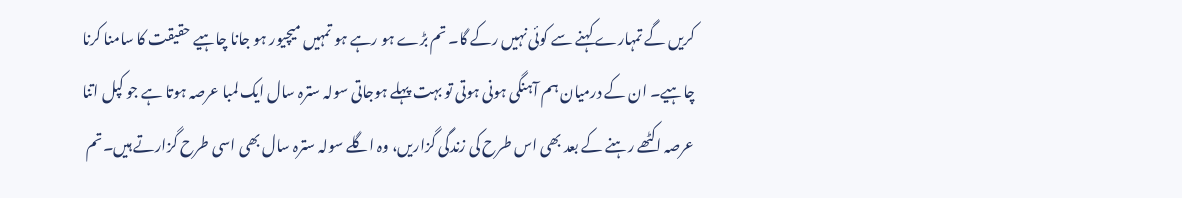کریں گے تمہارے کہنے سے کوئی نہیں رکے گا۔ تم بڑے ہو رہے ہو تمہیں میچیور ہو جانا چاہیے حقیقت کا سامنا کرنا چاہیے۔ ان کے درمیان ہم آہنگی ہونی ہوتی تو بہت پہلے ہوجاتی سولہ سترہ سال ایک لمبا عرصہ ہوتا ہے جو کپل اتنا عرصہ اکٹھے رہنے کے بعد بھی اس طرح کی زندگی گزاریں، وہ اگلے سولہ سترہ سال بھی اسی طرح گزارتے ہیں۔تم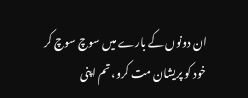ان دونوں کے بارے میں سوچ سوچ کر خود کو پریشان مت کرو، تم اپنی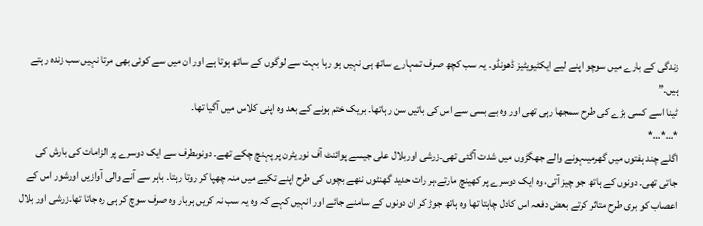زندگی کے بارے میں سوچو اپنے لیے ایکٹیویٹیز ڈھونڈو۔ یہ سب کچھ صرف تمہارے ساتھ ہی نہیں ہو رہا بہت سے لوگوں کے ساتھ ہوتا ہے اور ان میں سے کوئی بھی مرتا نہیں سب زندہ رہتے ہیں۔”
ٹینا اسے کسی بڑے کی طرح سمجھا رہی تھی اور وہ بے بسی سے اس کی باتیں سن رہاتھا۔ بریک ختم ہونے کے بعد وہ اپنی کلاس میں آگیا تھا۔
*…*…*
اگلے چند ہفتوں میں گھرمیںہونے والے جھگڑوں میں شدت آگئی تھی۔زرشی اوربلال علی جیسے پوائنٹ آف نوریٹرن پر پہنچ چکے تھے۔ دونوںطرف سے ایک دوسرے پر الزامات کی بارش کی جاتی تھی۔ دونوں کے ہاتھ جو چیز آتی، وہ ایک دوسرے پر کھینچ مارتے،ہر رات حدید گھنٹوں ننھے بچوں کی طرح اپنے تکیے میں منہ چھپا کر روتا رہتا۔ باہر سے آنے والی آوازیں اورشور اس کے اعصاب کو بری طرح متاثر کرتے بعض دفعہ اس کادل چاہتا تھا وہ ہاتھ جوڑ کر ان دونوں کے سامنے جائے اور انہیں کہے کہ وہ یہ سب نہ کریں ہربار وہ صرف سوچ کر ہی رہ جاتا تھا۔زرشی اور بلال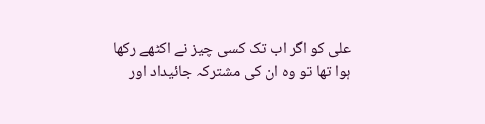علی کو اگر اب تک کسی چیز نے اکٹھے رکھا ہوا تھا تو وہ ان کی مشترکہ جائیداد اور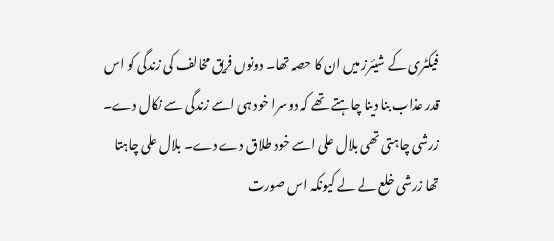فیکٹری کے شیئرز میں ان کا حصہ تھا۔ دونوں فریق مخالف کی زندگی کو اس قدر عذاب بنا دینا چاہتے تھے کہ دوسرا خود ہی اسے زندگی سے نکال دے۔ زرشی چاہتی تھی بلال علی اسے خود طلاق دے دے۔ بلال علی چاہتا تھا زرشی خلع لے لے کیونکہ اس صورت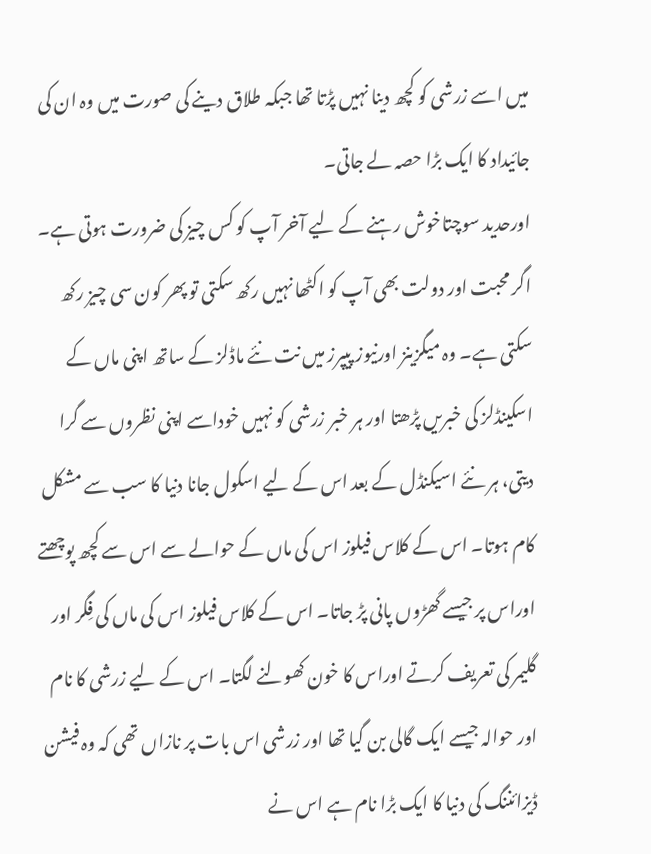میں اسے زرشی کو کچھ دینا نہیں پڑتا تھا جبکہ طلاق دینے کی صورت میں وہ ان کی جائیداد کا ایک بڑا حصہ لے جاتی۔
اورحدید سوچتاخوش رہنے کے لیے آخر آپ کو کس چیز کی ضرورت ہوتی ہے۔ اگر محبت اور دولت بھی آپ کو اکٹھا نہیں رکھ سکتی تو پھر کون سی چیز رکھ سکتی ہے۔ وہ میگزینز اورنیوز پیپرز میں نت نئے ماڈلز کے ساتھ اپنی ماں کے اسکینڈلز کی خبریں پڑھتا اور ہر خبر زرشی کو نہیں خوداسے اپنی نظروں سے گرا دیتی، ہر نئے اسیکنڈل کے بعد اس کے لیے اسکول جانا دنیا کا سب سے مشکل کام ہوتا۔ اس کے کلاس فیلوز اس کی ماں کے حوالے سے اس سے کچھ پوچھتے اوراس پر جیسے گھڑوں پانی پڑ جاتا۔ اس کے کلاس فیلوز اس کی ماں کی فِگر اور گلیمر کی تعریف کرتے اوراس کا خون کھولنے لگتا۔ اس کے لیے زرشی کا نام اور حوالہ جیسے ایک گالی بن گیا تھا اور زرشی اس بات پر نازاں تھی کہ وہ فیشن ڈیزائننگ کی دنیا کا ایک بڑا نام ہے اس نے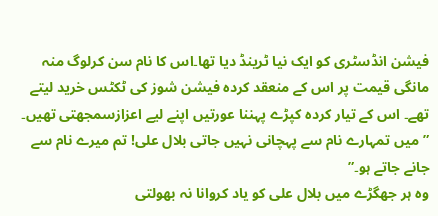فیشن انڈسٹری کو ایک نیا ٹرینڈ دیا تھا۔اس کا نام سن کرلوگ منہ مانگی قیمت پر اس کے منعقد کردہ فیشن شوز کی ٹکٹس خرید لیتے تھے۔ اس کے تیار کردہ کپڑے پہننا عورتیں اپنے لیے اعزازسمجھتی تھیں۔
”میں تمہارے نام سے پہچانی نہیں جاتی بلال علی! تم میرے نام سے جانے جاتے ہو۔”
وہ ہر جھگڑے میں بلال علی کو یاد کروانا نہ بھولتی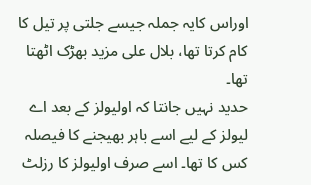اوراس کایہ جملہ جیسے جلتی پر تیل کا کام کرتا تھا، بلال علی مزید بھڑک اٹھتا تھا۔
حدید نہیں جانتا کہ اولیولز کے بعد اے لیولز کے لیے اسے باہر بھیجنے کا فیصلہ کس کا تھا۔ اسے صرف اولیولز کا رزلٹ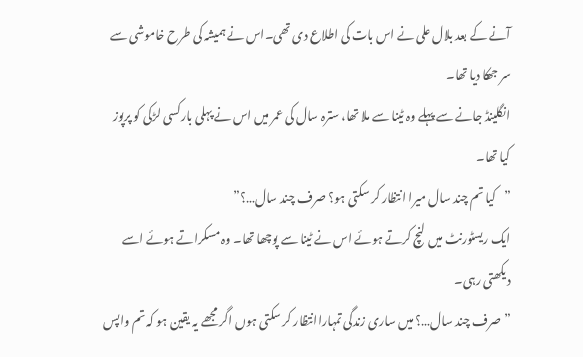آنے کے بعد بلال علی نے اس بات کی اطلاع دی تھی۔اس نے ہمیشہ کی طرح خاموشی سے سر جھکا دیا تھا۔
انگلینڈ جانے سے پہلے وہ ٹینا سے ملا تھا، سترہ سال کی عمر میں اس نے پہلی بارکسی لڑکی کو پرپوز کیا تھا۔
”کیا تم چند سال میرا انتظار کر سکتی ہو؟ صرف چند سال…؟”
ایک ریسٹورنٹ میں لنچ کرتے ہوئے اس نے ٹینا سے پوچھا تھا۔ وہ مسکراتے ہوئے اسے دیکھتی رہی۔
”صرف چند سال…؟ میں ساری زندگی تمہاراانتظار کر سکتی ہوں اگر مجھے یہ یقین ہو کہ تم واپس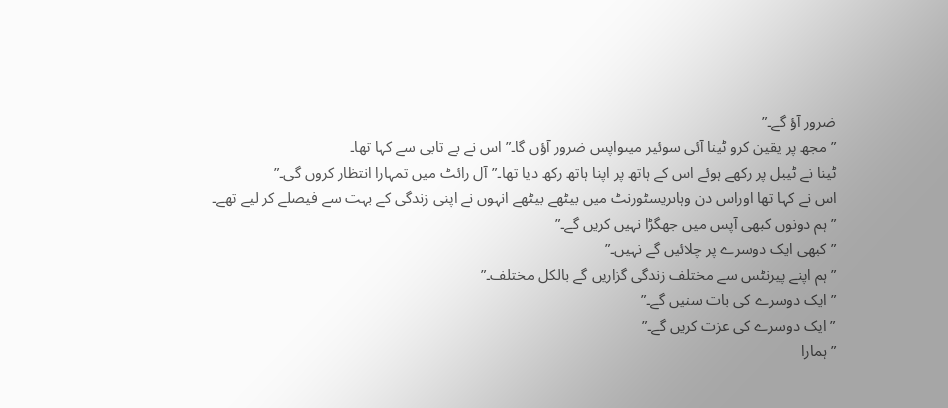ضرور آؤ گے۔”
”مجھ پر یقین کرو ٹینا آئی سوئیر میںواپس ضرور آؤں گا۔” اس نے بے تابی سے کہا تھا۔
ٹینا نے ٹیبل پر رکھے ہوئے اس کے ہاتھ پر اپنا ہاتھ رکھ دیا تھا۔”آل رائٹ میں تمہارا انتظار کروں گی۔”
اس نے کہا تھا اوراس دن وہاںریسٹورنٹ میں بیٹھے بیٹھے انہوں نے اپنی زندگی کے بہت سے فیصلے کر لیے تھے۔
”ہم دونوں کبھی آپس میں جھگڑا نہیں کریں گے۔”
”کبھی ایک دوسرے پر چلائیں گے نہیں۔”
” ہم اپنے پیرنٹس سے مختلف زندگی گزاریں گے بالکل مختلف۔”
” ایک دوسرے کی بات سنیں گے۔”
” ایک دوسرے کی عزت کریں گے۔”
” ہمارا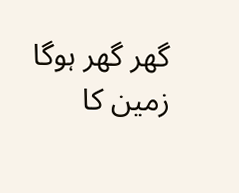گھر گھر ہوگا زمین کا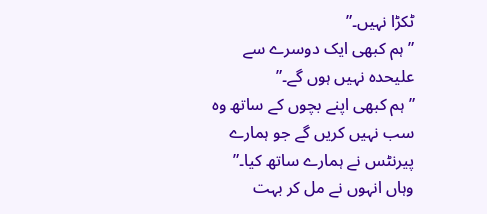ٹکڑا نہیں۔”
” ہم کبھی ایک دوسرے سے علیحدہ نہیں ہوں گے۔”
” ہم کبھی اپنے بچوں کے ساتھ وہ سب نہیں کریں گے جو ہمارے پیرنٹس نے ہمارے ساتھ کیا۔”
وہاں انہوں نے مل کر بہت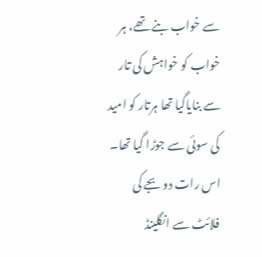سے خواب بنے تھے، ہر خواب کو خواہش کی تار سے بنایاگیا تھا ہرتار کو امید کی سوئی سے جوڑا گیا تھا۔
اس رات دو بجے کی فلائٹ سے انگلینڈ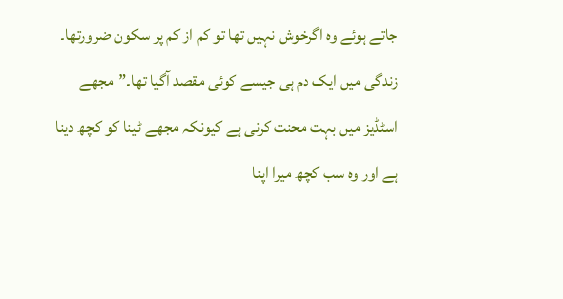جاتے ہوئے وہ اگرخوش نہیں تھا تو کم از کم پر سکون ضرورتھا۔
زندگی میں ایک دم ہی جیسے کوئی مقصد آگیا تھا۔”مجھے اسٹڈیز میں بہت محنت کرنی ہے کیونکہ مجھے ٹینا کو کچھ دینا ہے اور وہ سب کچھ میرا اپنا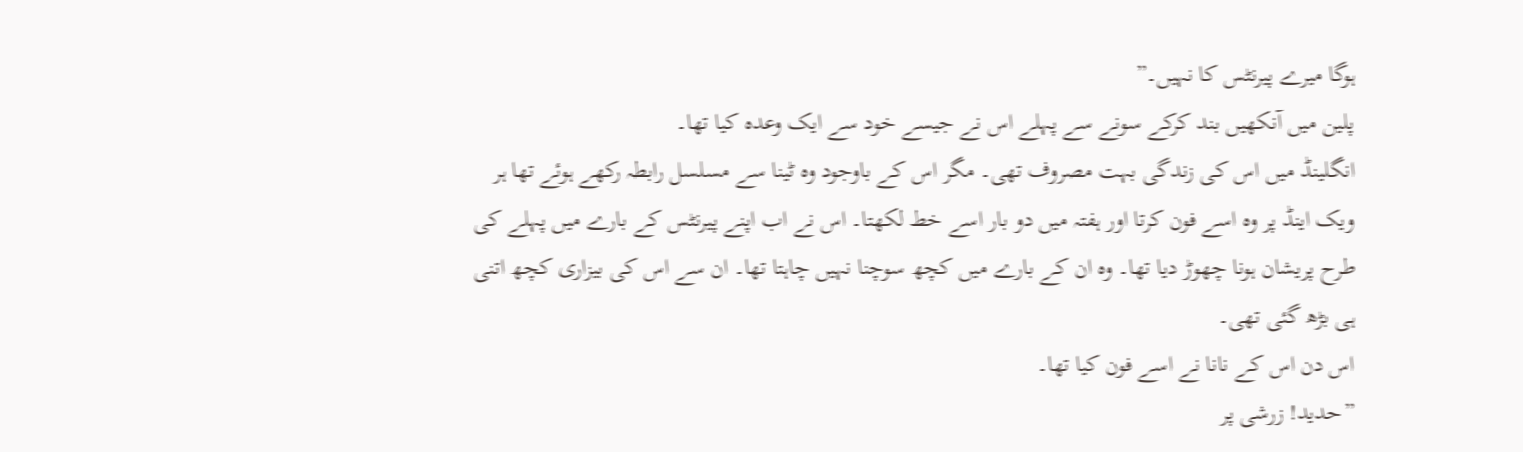ہوگا میرے پیرنٹس کا نہیں۔”
پلین میں آنکھیں بند کرکے سونے سے پہلے اس نے جیسے خود سے ایک وعدہ کیا تھا۔
انگلینڈ میں اس کی زندگی بہت مصروف تھی۔ مگر اس کے باوجود وہ ٹینا سے مسلسل رابطہ رکھے ہوئے تھا ہر ویک اینڈ پر وہ اسے فون کرتا اور ہفتہ میں دو بار اسے خط لکھتا۔ اس نے اب اپنے پیرنٹس کے بارے میں پہلے کی طرح پریشان ہونا چھوڑ دیا تھا۔ وہ ان کے بارے میں کچھ سوچنا نہیں چاہتا تھا۔ ان سے اس کی بیزاری کچھ اتنی ہی بڑھ گئی تھی۔
اس دن اس کے نانا نے اسے فون کیا تھا۔
”حدید! زرشی پر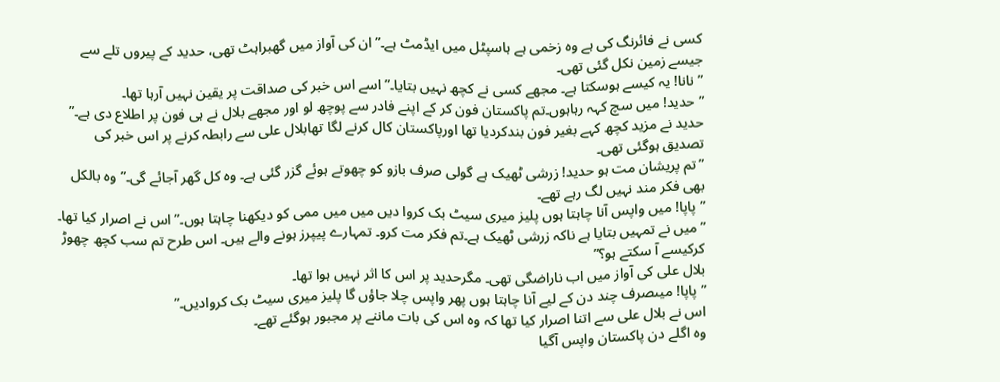کسی نے فائرنگ کی ہے وہ زخمی ہے ہاسپٹل میں ایڈمٹ ہے۔” ان کی آواز میں گھبراہٹ تھی، حدید کے پیروں تلے سے جیسے زمین نکل گئی تھی۔
”نانا! یہ کیسے ہوسکتا ہے۔ مجھے کسی نے کچھ نہیں بتایا۔” اسے اس خبر کی صداقت پر یقین نہیں آرہا تھا۔
”حدید! میں سچ کہہ رہاہوں۔تم پاکستان فون کر کے اپنے فادر سے پوچھ لو اور مجھے بلال نے ہی فون پر اطلاع دی ہے۔”
حدید نے مزید کچھ کہے بغیر فون بندکردیا تھا اورپاکستان کال کرنے لگا تھابلال علی سے رابطہ کرنے پر اس خبر کی تصدیق ہوگئی تھی۔
”تم پریشان مت ہو حدید! زرشی ٹھیک ہے گولی صرف بازو کو چھوتے ہوئے گزر گئی ہے۔ وہ کل گھر آجائے گی۔”وہ بالکل بھی فکر مند نہیں لگ رہے تھے۔
”پاپا! میں واپس آنا چاہتا ہوں پلیز میری سیٹ بک کروا دیں میں میں ممی کو دیکھنا چاہتا ہوں۔” اس نے اصرار کیا تھا۔
”میں نے تمہیں بتایا ہے ناکہ زرشی ٹھیک ہے۔تم فکر مت کرو۔ تمہارے پیپرز ہونے والے ہیں۔ اس طرح تم سب کچھ چھوڑ کرکیسے آ سکتے ہو؟”
بلال علی کی آواز میں اب ناراضگی تھی۔ مگرحدید پر اس کا اثر نہیں ہوا تھا۔
”پاپا! میںصرف چند دن کے لیے آنا چاہتا ہوں پھر واپس چلا جاؤں گا پلیز میری سیٹ بک کروادیں۔”
اس نے بلال علی سے اتنا اصرار کیا تھا کہ وہ اس کی بات ماننے پر مجبور ہوگئے تھے۔
وہ اگلے دن پاکستان واپس آگیا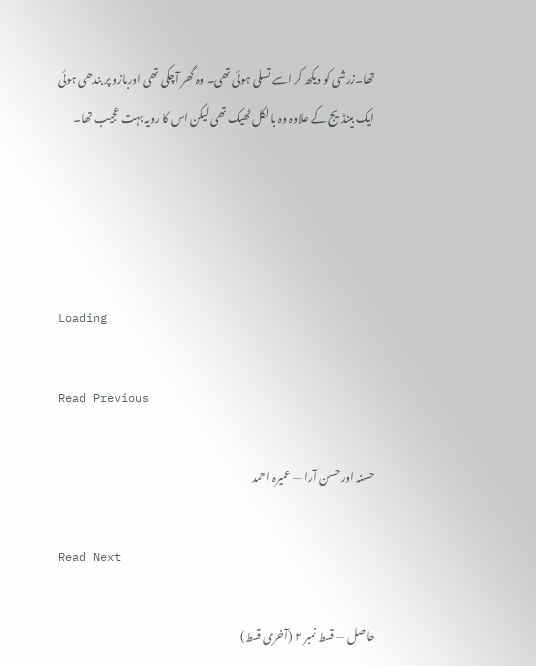تھا۔زرشی کو دیکھ کر اسے تسلی ہوئی تھی۔ وہ گھر آچکی تھی اوربازو پر بندھی ہوئی ایک بینڈیج کے علاوہ وہ بالکل ٹھیک تھی لیکن اس کا رویہ بہت عجیب تھا۔




Loading

Read Previous

حسنہ اور حسن آرا — عمیرہ احمد

Read Next

حاصل — قسط نمبر ۲ (آخری قسط)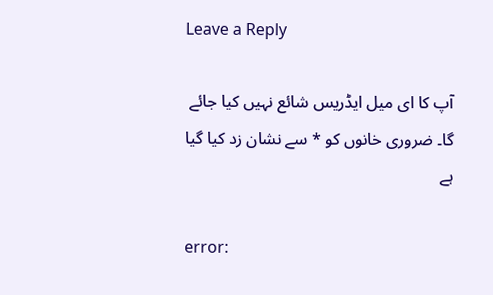Leave a Reply

آپ کا ای میل ایڈریس شائع نہیں کیا جائے گا۔ ضروری خانوں کو * سے نشان زد کیا گیا ہے

error: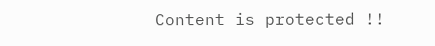Content is protected !!